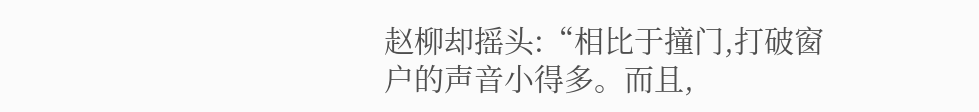赵柳却摇头:“相比于撞门,打破窗户的声音小得多。而且,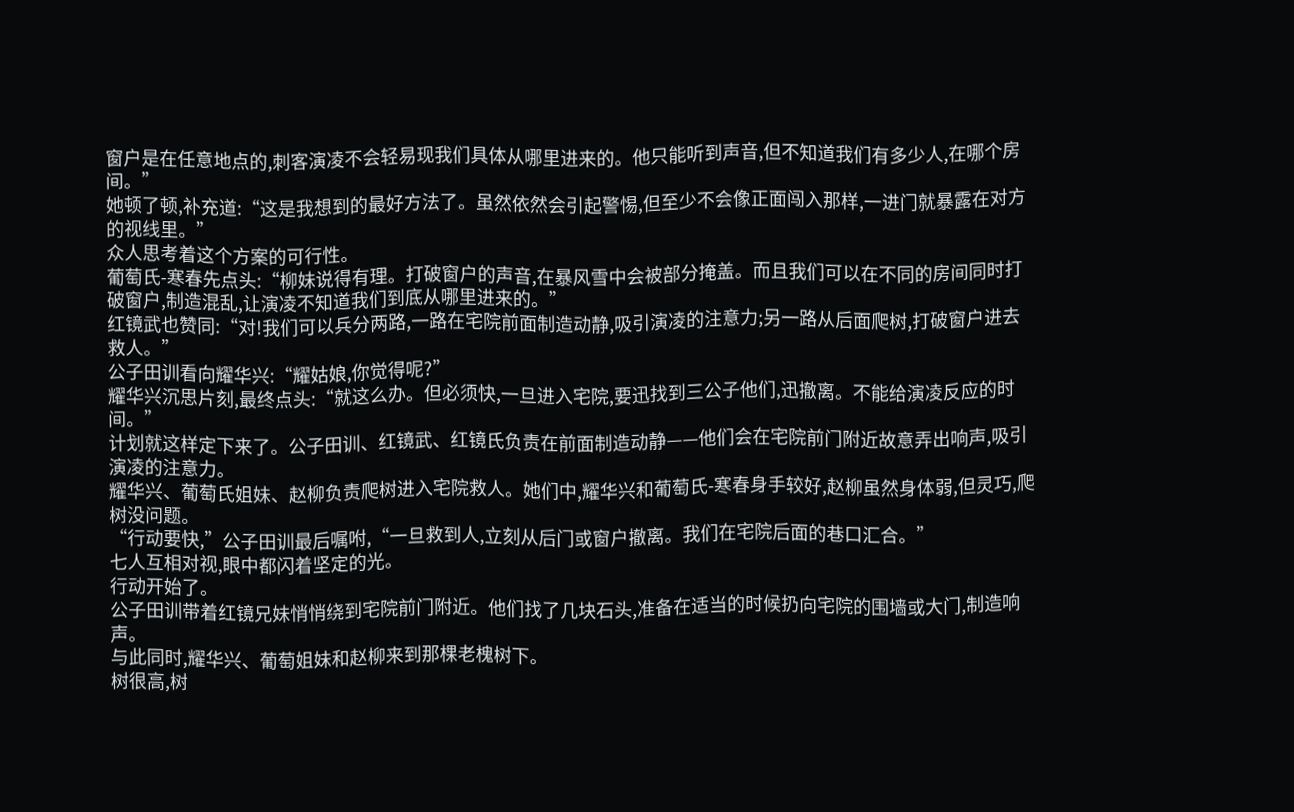窗户是在任意地点的,刺客演凌不会轻易现我们具体从哪里进来的。他只能听到声音,但不知道我们有多少人,在哪个房间。”
她顿了顿,补充道:“这是我想到的最好方法了。虽然依然会引起警惕,但至少不会像正面闯入那样,一进门就暴露在对方的视线里。”
众人思考着这个方案的可行性。
葡萄氏-寒春先点头:“柳妹说得有理。打破窗户的声音,在暴风雪中会被部分掩盖。而且我们可以在不同的房间同时打破窗户,制造混乱,让演凌不知道我们到底从哪里进来的。”
红镜武也赞同:“对!我们可以兵分两路,一路在宅院前面制造动静,吸引演凌的注意力;另一路从后面爬树,打破窗户进去救人。”
公子田训看向耀华兴:“耀姑娘,你觉得呢?”
耀华兴沉思片刻,最终点头:“就这么办。但必须快,一旦进入宅院,要迅找到三公子他们,迅撤离。不能给演凌反应的时间。”
计划就这样定下来了。公子田训、红镜武、红镜氏负责在前面制造动静——他们会在宅院前门附近故意弄出响声,吸引演凌的注意力。
耀华兴、葡萄氏姐妹、赵柳负责爬树进入宅院救人。她们中,耀华兴和葡萄氏-寒春身手较好,赵柳虽然身体弱,但灵巧,爬树没问题。
“行动要快,”公子田训最后嘱咐,“一旦救到人,立刻从后门或窗户撤离。我们在宅院后面的巷口汇合。”
七人互相对视,眼中都闪着坚定的光。
行动开始了。
公子田训带着红镜兄妹悄悄绕到宅院前门附近。他们找了几块石头,准备在适当的时候扔向宅院的围墙或大门,制造响声。
与此同时,耀华兴、葡萄姐妹和赵柳来到那棵老槐树下。
树很高,树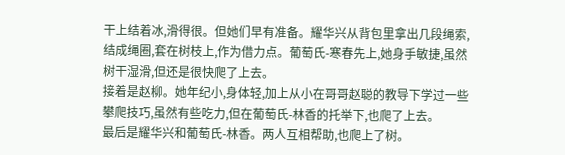干上结着冰,滑得很。但她们早有准备。耀华兴从背包里拿出几段绳索,结成绳圈,套在树枝上,作为借力点。葡萄氏-寒春先上,她身手敏捷,虽然树干湿滑,但还是很快爬了上去。
接着是赵柳。她年纪小,身体轻,加上从小在哥哥赵聪的教导下学过一些攀爬技巧,虽然有些吃力,但在葡萄氏-林香的托举下,也爬了上去。
最后是耀华兴和葡萄氏-林香。两人互相帮助,也爬上了树。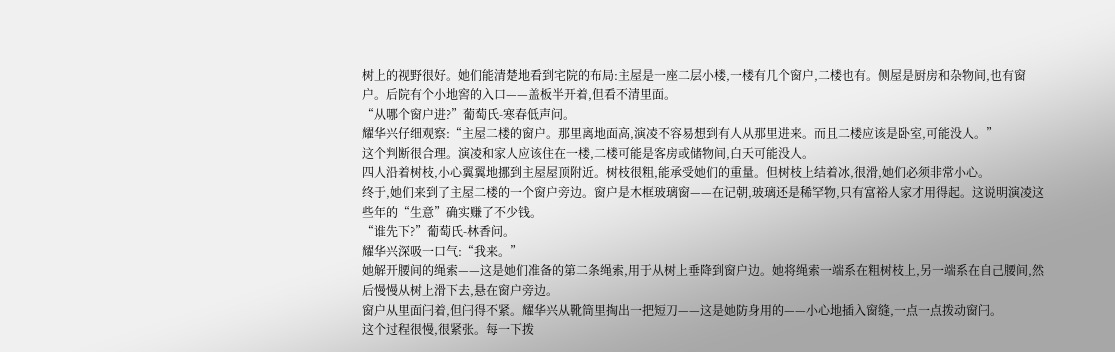树上的视野很好。她们能清楚地看到宅院的布局:主屋是一座二层小楼,一楼有几个窗户,二楼也有。侧屋是厨房和杂物间,也有窗户。后院有个小地窖的入口——盖板半开着,但看不清里面。
“从哪个窗户进?”葡萄氏-寒春低声问。
耀华兴仔细观察:“主屋二楼的窗户。那里离地面高,演凌不容易想到有人从那里进来。而且二楼应该是卧室,可能没人。”
这个判断很合理。演凌和家人应该住在一楼,二楼可能是客房或储物间,白天可能没人。
四人沿着树枝,小心翼翼地挪到主屋屋顶附近。树枝很粗,能承受她们的重量。但树枝上结着冰,很滑,她们必须非常小心。
终于,她们来到了主屋二楼的一个窗户旁边。窗户是木框玻璃窗——在记朝,玻璃还是稀罕物,只有富裕人家才用得起。这说明演凌这些年的“生意”确实赚了不少钱。
“谁先下?”葡萄氏-林香问。
耀华兴深吸一口气:“我来。”
她解开腰间的绳索——这是她们准备的第二条绳索,用于从树上垂降到窗户边。她将绳索一端系在粗树枝上,另一端系在自己腰间,然后慢慢从树上滑下去,悬在窗户旁边。
窗户从里面闩着,但闩得不紧。耀华兴从靴筒里掏出一把短刀——这是她防身用的——小心地插入窗缝,一点一点拨动窗闩。
这个过程很慢,很紧张。每一下拨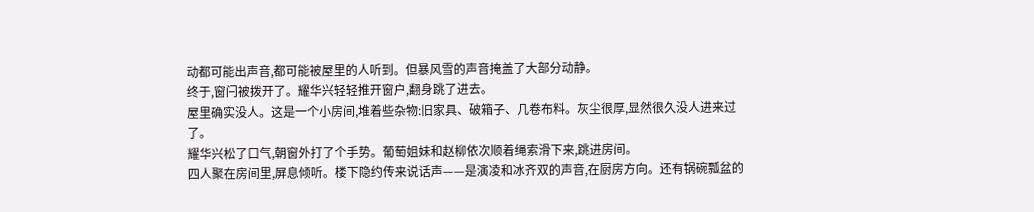动都可能出声音,都可能被屋里的人听到。但暴风雪的声音掩盖了大部分动静。
终于,窗闩被拨开了。耀华兴轻轻推开窗户,翻身跳了进去。
屋里确实没人。这是一个小房间,堆着些杂物:旧家具、破箱子、几卷布料。灰尘很厚,显然很久没人进来过了。
耀华兴松了口气,朝窗外打了个手势。葡萄姐妹和赵柳依次顺着绳索滑下来,跳进房间。
四人聚在房间里,屏息倾听。楼下隐约传来说话声——是演凌和冰齐双的声音,在厨房方向。还有锅碗瓢盆的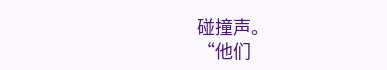碰撞声。
“他们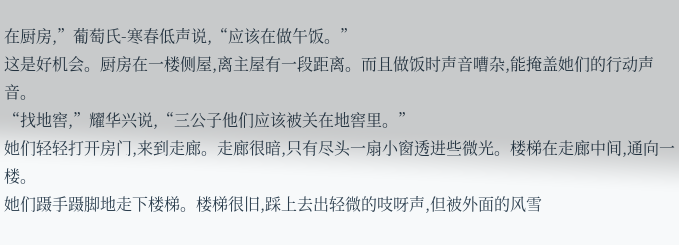在厨房,”葡萄氏-寒春低声说,“应该在做午饭。”
这是好机会。厨房在一楼侧屋,离主屋有一段距离。而且做饭时声音嘈杂,能掩盖她们的行动声音。
“找地窖,”耀华兴说,“三公子他们应该被关在地窖里。”
她们轻轻打开房门,来到走廊。走廊很暗,只有尽头一扇小窗透进些微光。楼梯在走廊中间,通向一楼。
她们蹑手蹑脚地走下楼梯。楼梯很旧,踩上去出轻微的吱呀声,但被外面的风雪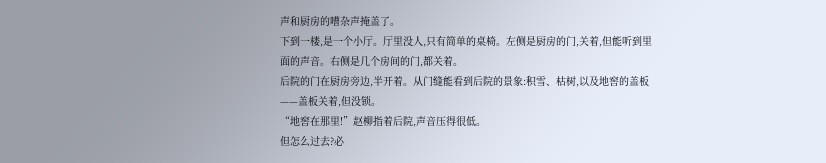声和厨房的嘈杂声掩盖了。
下到一楼,是一个小厅。厅里没人,只有简单的桌椅。左侧是厨房的门,关着,但能听到里面的声音。右侧是几个房间的门,都关着。
后院的门在厨房旁边,半开着。从门缝能看到后院的景象:积雪、枯树,以及地窖的盖板——盖板关着,但没锁。
“地窖在那里!”赵柳指着后院,声音压得很低。
但怎么过去?必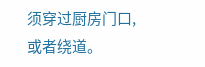须穿过厨房门口,或者绕道。